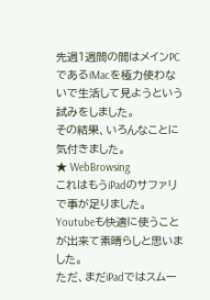先週1週間の間はメインPCであるiMacを極力使わないで生活して見ようという試みをしました。
その結果、いろんなことに気付きました。
★ WebBrowsing
これはもうiPadのサファリで事が足りました。
Youtubeも快適に使うことが出来て素晴らしと思いました。
ただ、まだiPadではスムー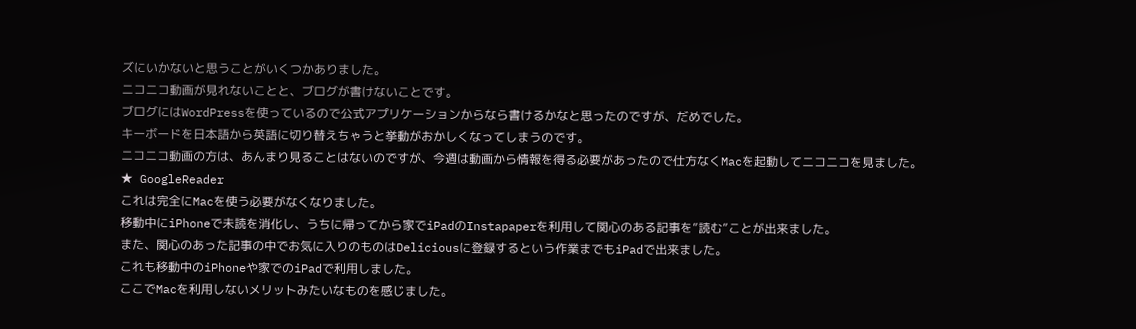ズにいかないと思うことがいくつかありました。
ニコニコ動画が見れないことと、ブログが書けないことです。
ブログにはWordPressを使っているので公式アプリケーションからなら書けるかなと思ったのですが、だめでした。
キーボードを日本語から英語に切り替えちゃうと挙動がおかしくなってしまうのです。
ニコニコ動画の方は、あんまり見ることはないのですが、今週は動画から情報を得る必要があったので仕方なくMacを起動してニコニコを見ました。
★ GoogleReader
これは完全にMacを使う必要がなくなりました。
移動中にiPhoneで未読を消化し、うちに帰ってから家でiPadのInstapaperを利用して関心のある記事を”読む”ことが出来ました。
また、関心のあった記事の中でお気に入りのものはDeliciousに登録するという作業までもiPadで出来ました。
これも移動中のiPhoneや家でのiPadで利用しました。
ここでMacを利用しないメリットみたいなものを感じました。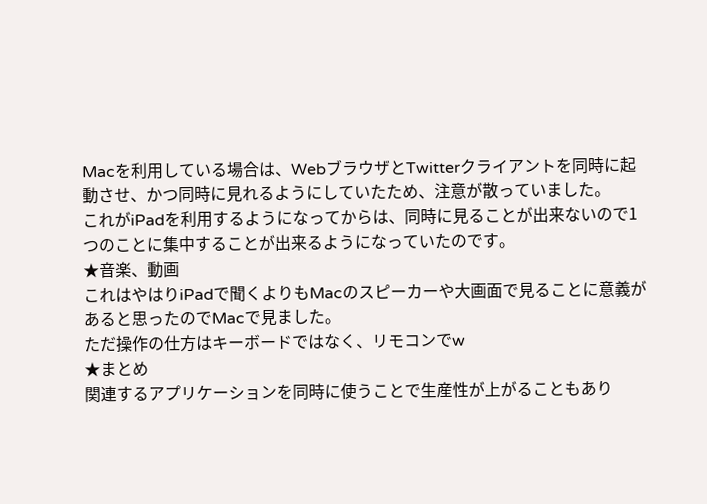Macを利用している場合は、WebブラウザとTwitterクライアントを同時に起動させ、かつ同時に見れるようにしていたため、注意が散っていました。
これがiPadを利用するようになってからは、同時に見ることが出来ないので1つのことに集中することが出来るようになっていたのです。
★音楽、動画
これはやはりiPadで聞くよりもMacのスピーカーや大画面で見ることに意義があると思ったのでMacで見ました。
ただ操作の仕方はキーボードではなく、リモコンでw
★まとめ
関連するアプリケーションを同時に使うことで生産性が上がることもあり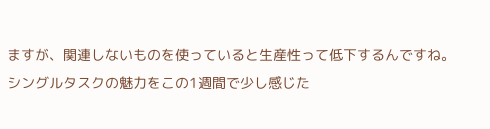ますが、関連しないものを使っていると生産性って低下するんですね。
シングルタスクの魅力をこの1週間で少し感じた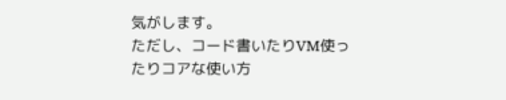気がします。
ただし、コード書いたりVM使ったりコアな使い方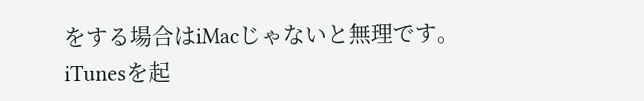をする場合はiMacじゃないと無理です。
iTunesを起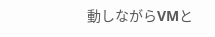動しながらVMと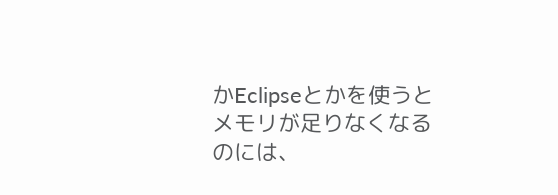かEclipseとかを使うとメモリが足りなくなるのには、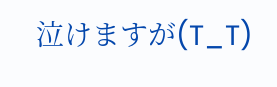泣けますが(T_T)